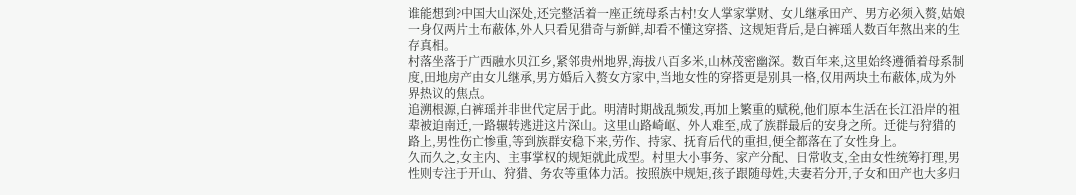谁能想到?中国大山深处,还完整活着一座正统母系古村!女人掌家掌财、女儿继承田产、男方必须入赘,姑娘一身仅两片土布蔽体,外人只看见猎奇与新鲜,却看不懂这穿搭、这规矩背后,是白裤瑶人数百年熬出来的生存真相。
村落坐落于广西融水贝江乡,紧邻贵州地界,海拔八百多米,山林茂密幽深。数百年来,这里始终遵循着母系制度,田地房产由女儿继承,男方婚后入赘女方家中,当地女性的穿搭更是别具一格,仅用两块土布蔽体,成为外界热议的焦点。
追溯根源,白裤瑶并非世代定居于此。明清时期战乱频发,再加上繁重的赋税,他们原本生活在长江沿岸的祖辈被迫南迁,一路辗转逃进这片深山。这里山路崎岖、外人难至,成了族群最后的安身之所。迁徙与狩猎的路上,男性伤亡惨重,等到族群安稳下来,劳作、持家、抚育后代的重担,便全都落在了女性身上。
久而久之,女主内、主事掌权的规矩就此成型。村里大小事务、家产分配、日常收支,全由女性统筹打理,男性则专注于开山、狩猎、务农等重体力活。按照族中规矩,孩子跟随母姓,夫妻若分开,子女和田产也大多归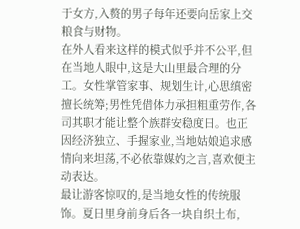于女方,入赘的男子每年还要向岳家上交粮食与财物。
在外人看来这样的模式似乎并不公平,但在当地人眼中,这是大山里最合理的分工。女性掌管家事、规划生计,心思缜密擅长统筹;男性凭借体力承担粗重劳作,各司其职才能让整个族群安稳度日。也正因经济独立、手握家业,当地姑娘追求感情向来坦荡,不必依靠媒妁之言,喜欢便主动表达。
最让游客惊叹的,是当地女性的传统服饰。夏日里身前身后各一块自织土布,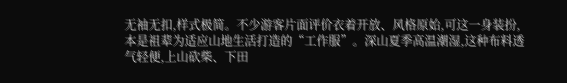无袖无扣,样式极简。不少游客片面评价衣着开放、风格原始,可这一身装扮,本是祖辈为适应山地生活打造的“工作服”。深山夏季高温潮湿,这种布料透气轻便,上山砍柴、下田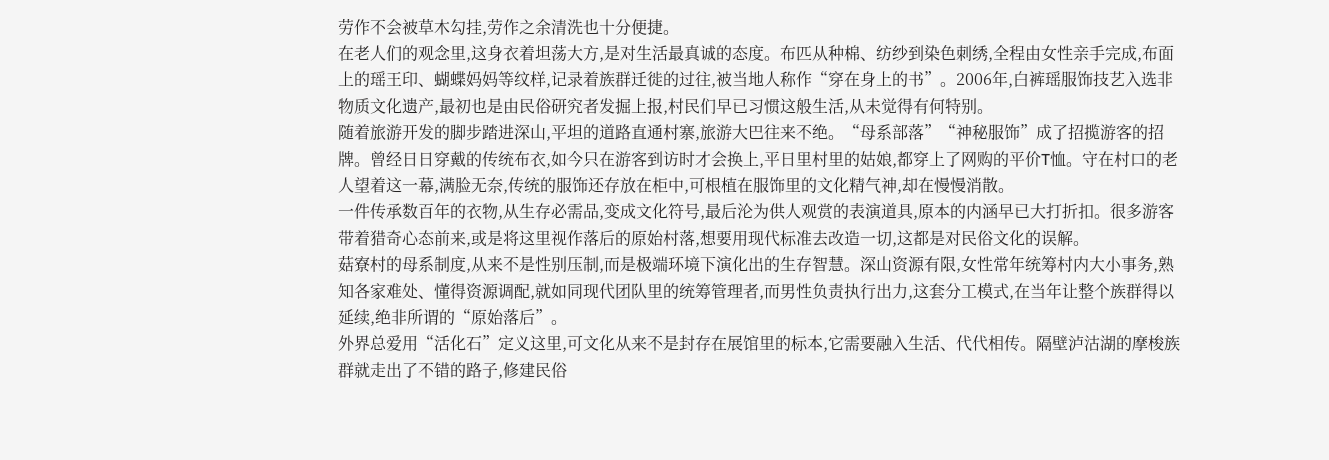劳作不会被草木勾挂,劳作之余清洗也十分便捷。
在老人们的观念里,这身衣着坦荡大方,是对生活最真诚的态度。布匹从种棉、纺纱到染色刺绣,全程由女性亲手完成,布面上的瑶王印、蝴蝶妈妈等纹样,记录着族群迁徙的过往,被当地人称作“穿在身上的书”。2006年,白裤瑶服饰技艺入选非物质文化遗产,最初也是由民俗研究者发掘上报,村民们早已习惯这般生活,从未觉得有何特别。
随着旅游开发的脚步踏进深山,平坦的道路直通村寨,旅游大巴往来不绝。“母系部落”“神秘服饰”成了招揽游客的招牌。曾经日日穿戴的传统布衣,如今只在游客到访时才会换上,平日里村里的姑娘,都穿上了网购的平价T恤。守在村口的老人望着这一幕,满脸无奈,传统的服饰还存放在柜中,可根植在服饰里的文化精气神,却在慢慢消散。
一件传承数百年的衣物,从生存必需品,变成文化符号,最后沦为供人观赏的表演道具,原本的内涵早已大打折扣。很多游客带着猎奇心态前来,或是将这里视作落后的原始村落,想要用现代标准去改造一切,这都是对民俗文化的误解。
菇寮村的母系制度,从来不是性别压制,而是极端环境下演化出的生存智慧。深山资源有限,女性常年统筹村内大小事务,熟知各家难处、懂得资源调配,就如同现代团队里的统筹管理者,而男性负责执行出力,这套分工模式,在当年让整个族群得以延续,绝非所谓的“原始落后”。
外界总爱用“活化石”定义这里,可文化从来不是封存在展馆里的标本,它需要融入生活、代代相传。隔壁泸沽湖的摩梭族群就走出了不错的路子,修建民俗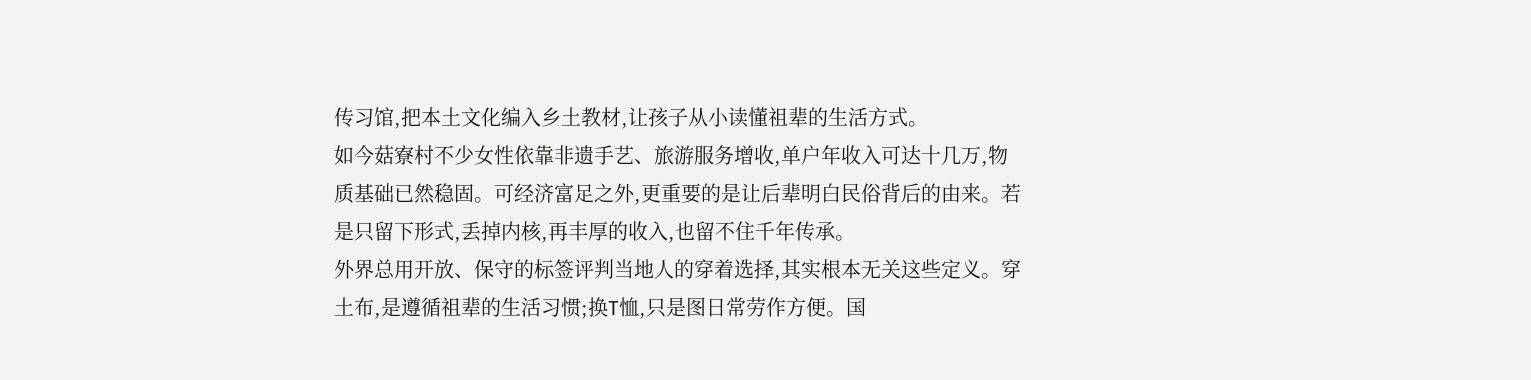传习馆,把本土文化编入乡土教材,让孩子从小读懂祖辈的生活方式。
如今菇寮村不少女性依靠非遗手艺、旅游服务增收,单户年收入可达十几万,物质基础已然稳固。可经济富足之外,更重要的是让后辈明白民俗背后的由来。若是只留下形式,丢掉内核,再丰厚的收入,也留不住千年传承。
外界总用开放、保守的标签评判当地人的穿着选择,其实根本无关这些定义。穿土布,是遵循祖辈的生活习惯;换T恤,只是图日常劳作方便。国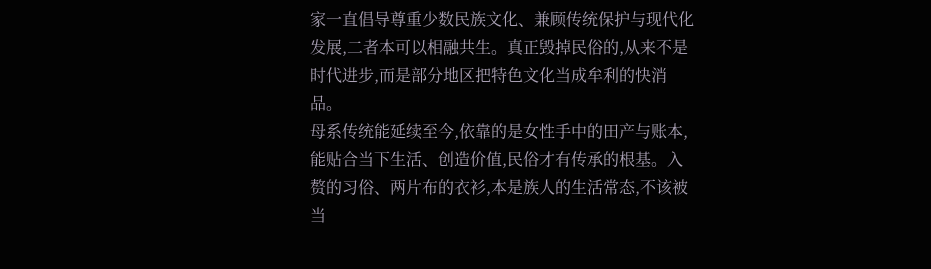家一直倡导尊重少数民族文化、兼顾传统保护与现代化发展,二者本可以相融共生。真正毁掉民俗的,从来不是时代进步,而是部分地区把特色文化当成牟利的快消品。
母系传统能延续至今,依靠的是女性手中的田产与账本,能贴合当下生活、创造价值,民俗才有传承的根基。入赘的习俗、两片布的衣衫,本是族人的生活常态,不该被当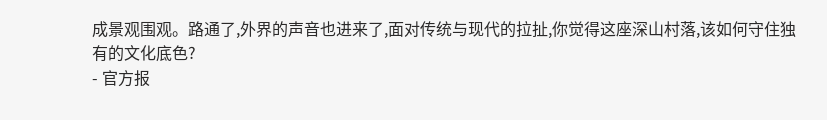成景观围观。路通了,外界的声音也进来了,面对传统与现代的拉扯,你觉得这座深山村落,该如何守住独有的文化底色?
- 官方报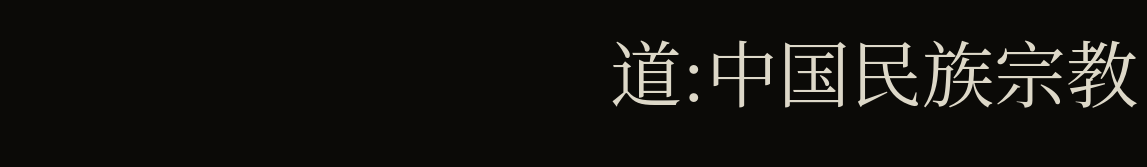道:中国民族宗教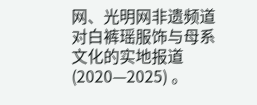网、光明网非遗频道对白裤瑶服饰与母系文化的实地报道(2020—2025) 。